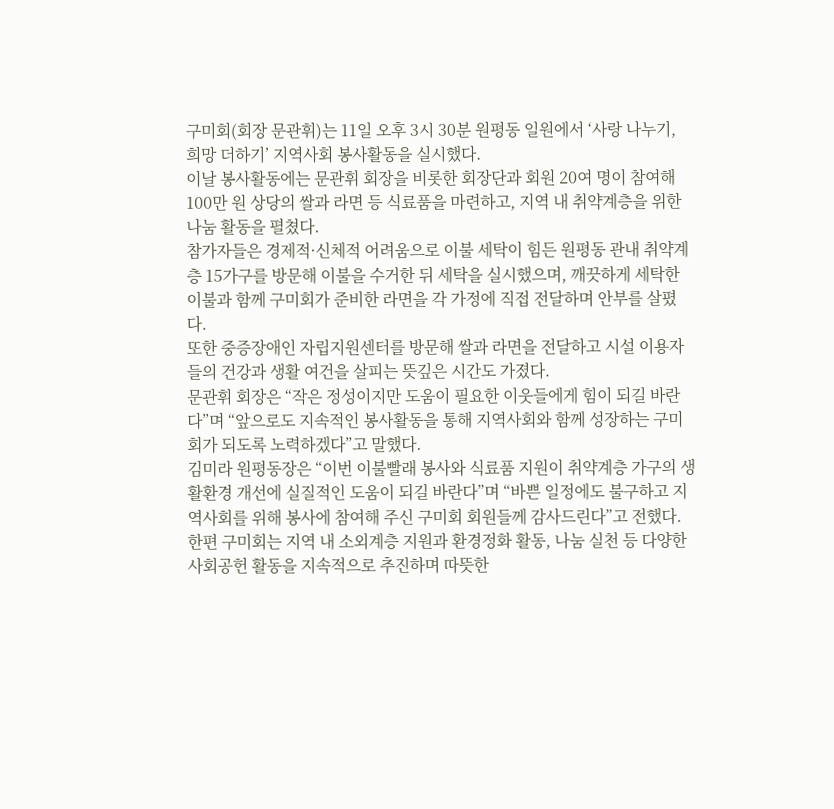구미회(회장 문관휘)는 11일 오후 3시 30분 원평동 일원에서 ‘사랑 나누기, 희망 더하기’ 지역사회 봉사활동을 실시했다.
이날 봉사활동에는 문관휘 회장을 비롯한 회장단과 회원 20여 명이 참여해 100만 원 상당의 쌀과 라면 등 식료품을 마련하고, 지역 내 취약계층을 위한 나눔 활동을 펼쳤다.
참가자들은 경제적·신체적 어려움으로 이불 세탁이 힘든 원평동 관내 취약계층 15가구를 방문해 이불을 수거한 뒤 세탁을 실시했으며, 깨끗하게 세탁한 이불과 함께 구미회가 준비한 라면을 각 가정에 직접 전달하며 안부를 살폈다.
또한 중증장애인 자립지원센터를 방문해 쌀과 라면을 전달하고 시설 이용자들의 건강과 생활 여건을 살피는 뜻깊은 시간도 가졌다.
문관휘 회장은 “작은 정성이지만 도움이 필요한 이웃들에게 힘이 되길 바란다”며 “앞으로도 지속적인 봉사활동을 통해 지역사회와 함께 성장하는 구미회가 되도록 노력하겠다”고 말했다.
김미라 원평동장은 “이번 이불빨래 봉사와 식료품 지원이 취약계층 가구의 생활환경 개선에 실질적인 도움이 되길 바란다”며 “바쁜 일정에도 불구하고 지역사회를 위해 봉사에 참여해 주신 구미회 회원들께 감사드린다”고 전했다.
한편 구미회는 지역 내 소외계층 지원과 환경정화 활동, 나눔 실천 등 다양한 사회공헌 활동을 지속적으로 추진하며 따뜻한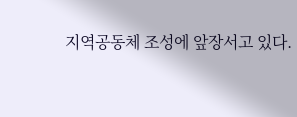지역공동체 조성에 앞장서고 있다.